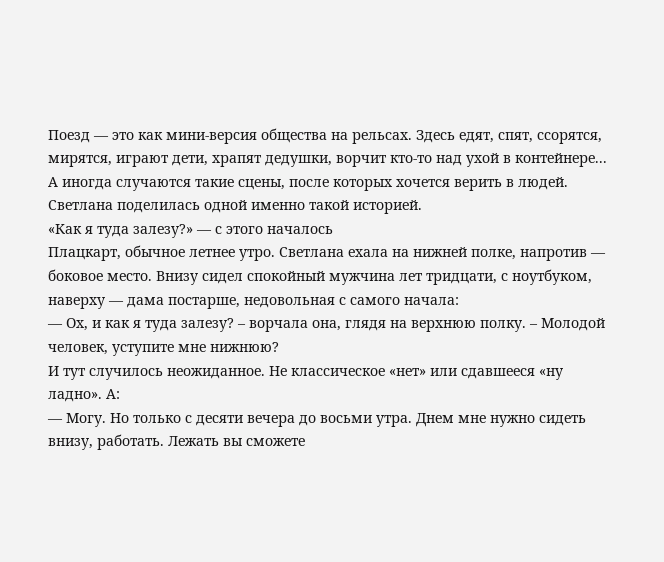Поезд — это как мини-версия общества на рельсах. Здесь едят, спят, ссорятся, мирятся, играют дети, храпят дедушки, ворчит кто-то над ухой в контейнере... А иногда случаются такие сцены, после которых хочется верить в людей. Светлана поделилась одной именно такой историей.
«Как я туда залезу?» — с этого началось
Плацкарт, обычное летнее утро. Светлана ехала на нижней полке, напротив — боковое место. Внизу сидел спокойный мужчина лет тридцати, с ноутбуком, наверху — дама постарше, недовольная с самого начала:
— Ох, и как я туда залезу? – ворчала она, глядя на верхнюю полку. – Молодой человек, уступите мне нижнюю?
И тут случилось неожиданное. Не классическое «нет» или сдавшееся «ну ладно». А:
— Могу. Но только с десяти вечера до восьми утра. Днем мне нужно сидеть внизу, работать. Лежать вы сможете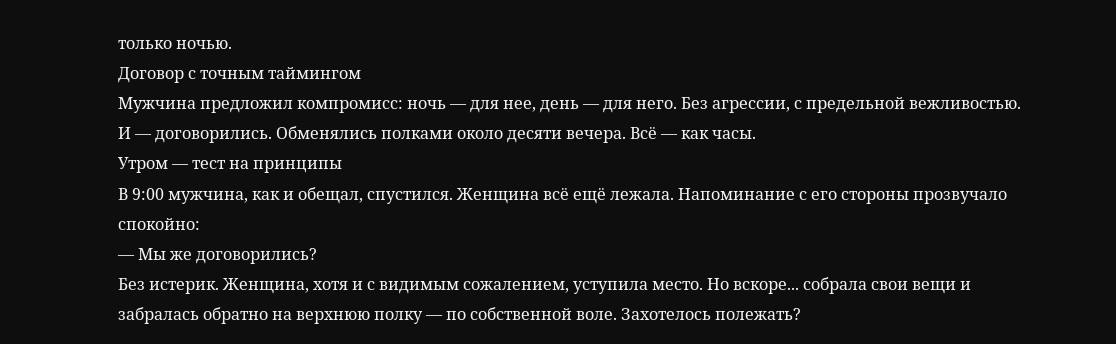только ночью.
Договор с точным таймингом
Мужчина предложил компромисс: ночь — для нее, день — для него. Без агрессии, с предельной вежливостью. И — договорились. Обменялись полками около десяти вечера. Всё — как часы.
Утром — тест на принципы
В 9:00 мужчина, как и обещал, спустился. Женщина всё ещё лежала. Напоминание с его стороны прозвучало спокойно:
— Мы же договорились?
Без истерик. Женщина, хотя и с видимым сожалением, уступила место. Но вскоре... собрала свои вещи и забралась обратно на верхнюю полку — по собственной воле. Захотелось полежать?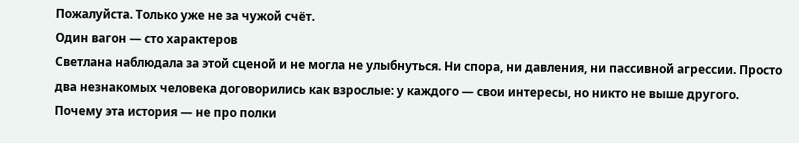Пожалуйста. Только уже не за чужой счёт.
Один вагон — сто характеров
Светлана наблюдала за этой сценой и не могла не улыбнуться. Ни спора, ни давления, ни пассивной агрессии. Просто два незнакомых человека договорились как взрослые: у каждого — свои интересы, но никто не выше другого.
Почему эта история — не про полки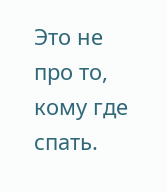Это не про то, кому где спать.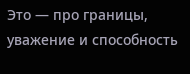Это — про границы, уважение и способность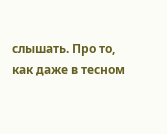слышать. Про то, как даже в тесном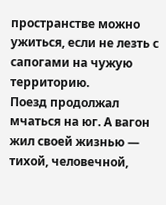пространстве можно ужиться, если не лезть с сапогами на чужую территорию.
Поезд продолжал мчаться на юг. А вагон жил своей жизнью — тихой, человечной,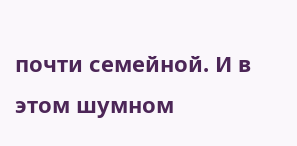почти семейной. И в этом шумном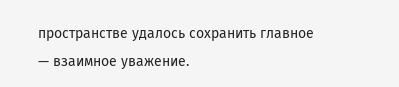пространстве удалось сохранить главное — взаимное уважение.